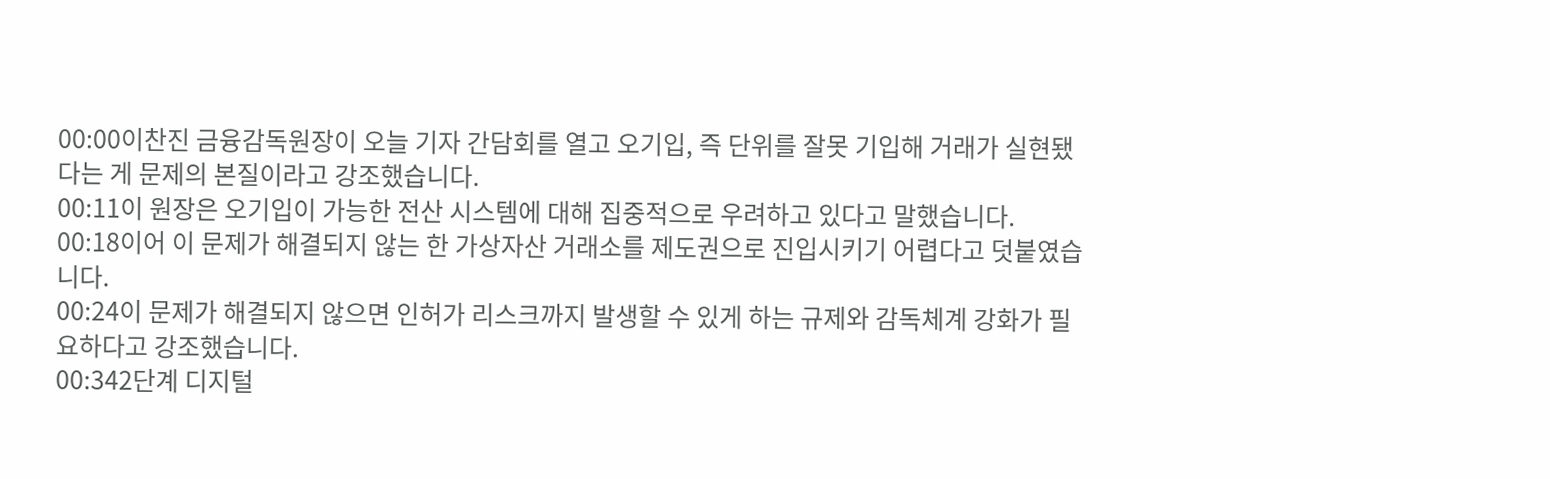00:00이찬진 금융감독원장이 오늘 기자 간담회를 열고 오기입, 즉 단위를 잘못 기입해 거래가 실현됐다는 게 문제의 본질이라고 강조했습니다.
00:11이 원장은 오기입이 가능한 전산 시스템에 대해 집중적으로 우려하고 있다고 말했습니다.
00:18이어 이 문제가 해결되지 않는 한 가상자산 거래소를 제도권으로 진입시키기 어렵다고 덧붙였습니다.
00:24이 문제가 해결되지 않으면 인허가 리스크까지 발생할 수 있게 하는 규제와 감독체계 강화가 필요하다고 강조했습니다.
00:342단계 디지털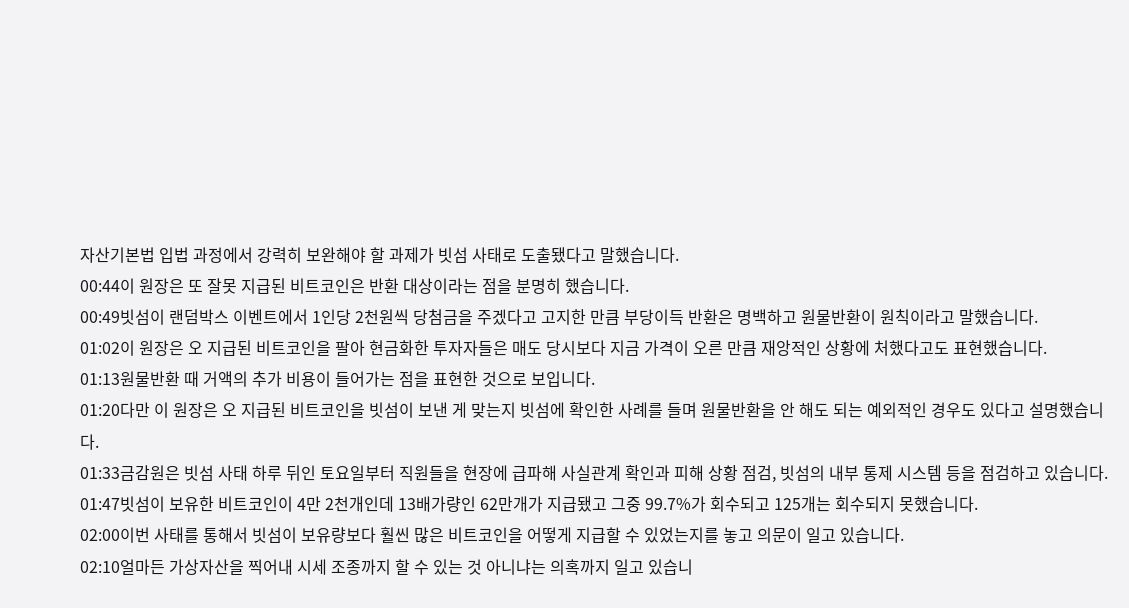자산기본법 입법 과정에서 강력히 보완해야 할 과제가 빗섬 사태로 도출됐다고 말했습니다.
00:44이 원장은 또 잘못 지급된 비트코인은 반환 대상이라는 점을 분명히 했습니다.
00:49빗섬이 랜덤박스 이벤트에서 1인당 2천원씩 당첨금을 주겠다고 고지한 만큼 부당이득 반환은 명백하고 원물반환이 원칙이라고 말했습니다.
01:02이 원장은 오 지급된 비트코인을 팔아 현금화한 투자자들은 매도 당시보다 지금 가격이 오른 만큼 재앙적인 상황에 처했다고도 표현했습니다.
01:13원물반환 때 거액의 추가 비용이 들어가는 점을 표현한 것으로 보입니다.
01:20다만 이 원장은 오 지급된 비트코인을 빗섬이 보낸 게 맞는지 빗섬에 확인한 사례를 들며 원물반환을 안 해도 되는 예외적인 경우도 있다고 설명했습니다.
01:33금감원은 빗섬 사태 하루 뒤인 토요일부터 직원들을 현장에 급파해 사실관계 확인과 피해 상황 점검, 빗섬의 내부 통제 시스템 등을 점검하고 있습니다.
01:47빗섬이 보유한 비트코인이 4만 2천개인데 13배가량인 62만개가 지급됐고 그중 99.7%가 회수되고 125개는 회수되지 못했습니다.
02:00이번 사태를 통해서 빗섬이 보유량보다 훨씬 많은 비트코인을 어떻게 지급할 수 있었는지를 놓고 의문이 일고 있습니다.
02:10얼마든 가상자산을 찍어내 시세 조종까지 할 수 있는 것 아니냐는 의혹까지 일고 있습니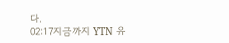다.
02:17지금까지 YTN 유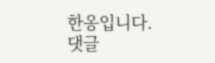한옹입니다.
댓글